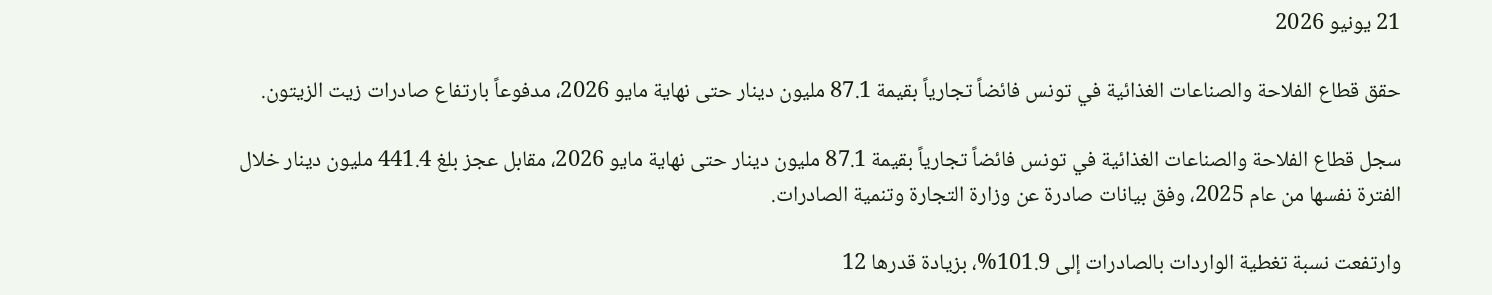21 يونيو 2026

حقق قطاع الفلاحة والصناعات الغذائية في تونس فائضاً تجارياً بقيمة 87.1 مليون دينار حتى نهاية مايو 2026، مدفوعاً بارتفاع صادرات زيت الزيتون.

سجل قطاع الفلاحة والصناعات الغذائية في تونس فائضاً تجارياً بقيمة 87.1 مليون دينار حتى نهاية مايو 2026، مقابل عجز بلغ 441.4 مليون دينار خلال الفترة نفسها من عام 2025، وفق بيانات صادرة عن وزارة التجارة وتنمية الصادرات.

وارتفعت نسبة تغطية الواردات بالصادرات إلى 101.9%، بزيادة قدرها 12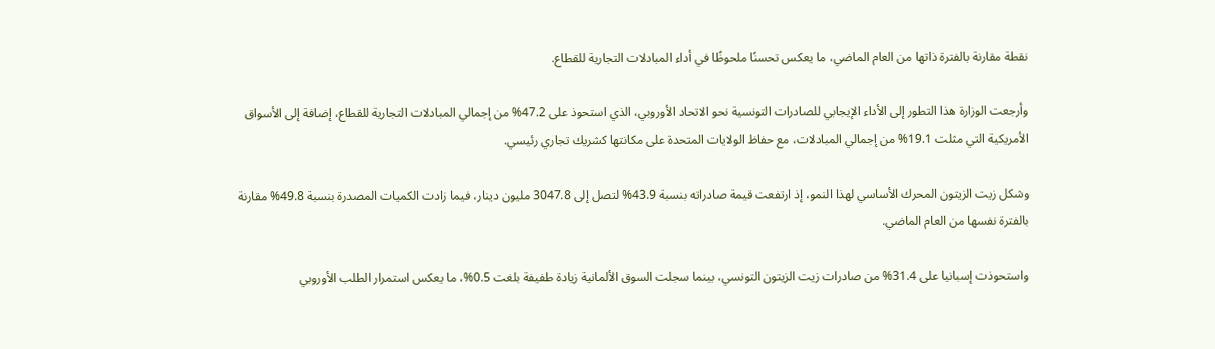نقطة مقارنة بالفترة ذاتها من العام الماضي، ما يعكس تحسنًا ملحوظًا في أداء المبادلات التجارية للقطاع.

وأرجعت الوزارة هذا التطور إلى الأداء الإيجابي للصادرات التونسية نحو الاتحاد الأوروبي، الذي استحوذ على 47.2% من إجمالي المبادلات التجارية للقطاع، إضافة إلى الأسواق الأمريكية التي مثلت 19.1% من إجمالي المبادلات، مع حفاظ الولايات المتحدة على مكانتها كشريك تجاري رئيسي.

وشكل زيت الزيتون المحرك الأساسي لهذا النمو، إذ ارتفعت قيمة صادراته بنسبة 43.9% لتصل إلى 3047.8 مليون دينار، فيما زادت الكميات المصدرة بنسبة 49.8% مقارنة بالفترة نفسها من العام الماضي.

واستحوذت إسبانيا على 31.4% من صادرات زيت الزيتون التونسي، بينما سجلت السوق الألمانية زيادة طفيفة بلغت 0.5%، ما يعكس استمرار الطلب الأوروبي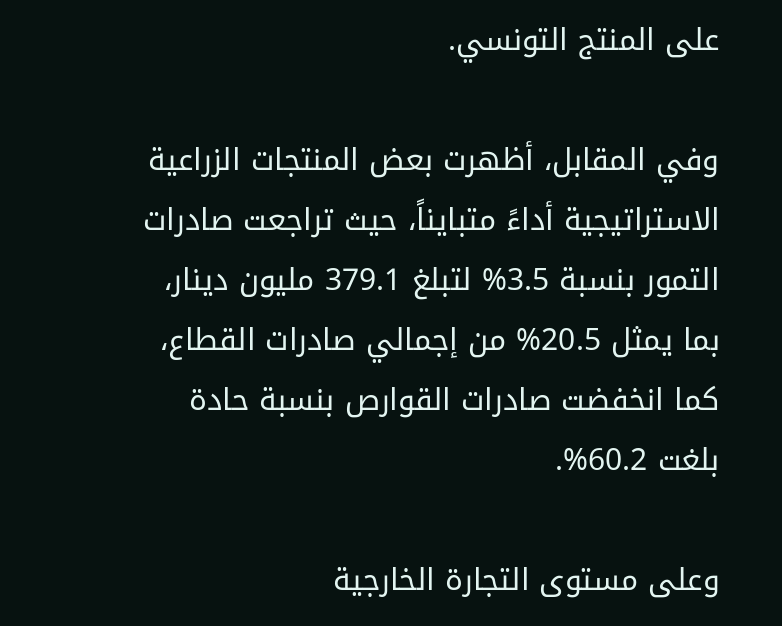على المنتج التونسي.

وفي المقابل، أظهرت بعض المنتجات الزراعية الاستراتيجية أداءً متبايناً، حيث تراجعت صادرات التمور بنسبة 3.5% لتبلغ 379.1 مليون دينار، بما يمثل 20.5% من إجمالي صادرات القطاع، كما انخفضت صادرات القوارص بنسبة حادة بلغت 60.2%.

وعلى مستوى التجارة الخارجية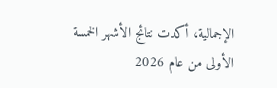الإجمالية، أكدت نتائج الأشهر الخمسة الأولى من عام 2026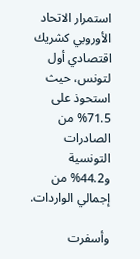استمرار الاتحاد الأوروبي كشريك اقتصادي أول لتونس، حيث استحوذ على 71.5% من الصادرات التونسية و44.2% من إجمالي الواردات.

وأسفرت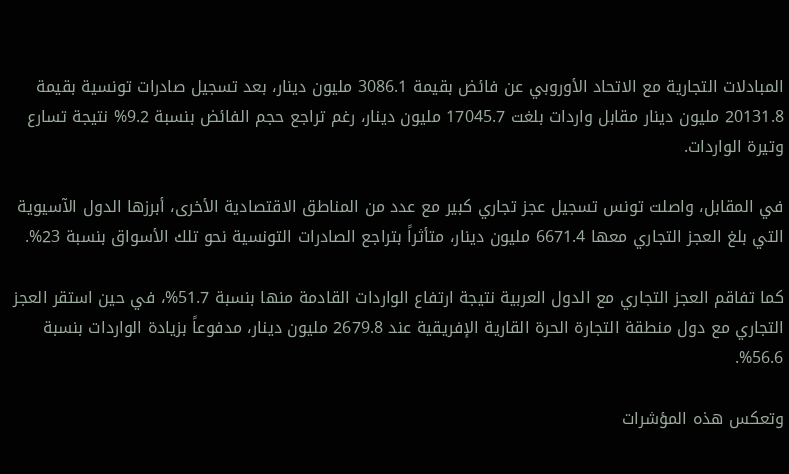المبادلات التجارية مع الاتحاد الأوروبي عن فائض بقيمة 3086.1 مليون دينار، بعد تسجيل صادرات تونسية بقيمة 20131.8 مليون دينار مقابل واردات بلغت 17045.7 مليون دينار، رغم تراجع حجم الفائض بنسبة 9.2% نتيجة تسارع وتيرة الواردات.

في المقابل، واصلت تونس تسجيل عجز تجاري كبير مع عدد من المناطق الاقتصادية الأخرى، أبرزها الدول الآسيوية التي بلغ العجز التجاري معها 6671.4 مليون دينار، متأثراً بتراجع الصادرات التونسية نحو تلك الأسواق بنسبة 23%.

كما تفاقم العجز التجاري مع الدول العربية نتيجة ارتفاع الواردات القادمة منها بنسبة 51.7%، في حين استقر العجز التجاري مع دول منطقة التجارة الحرة القارية الإفريقية عند 2679.8 مليون دينار، مدفوعاً بزيادة الواردات بنسبة 56.6%.

وتعكس هذه المؤشرات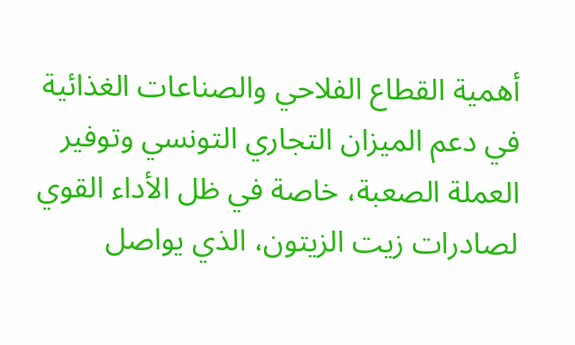أهمية القطاع الفلاحي والصناعات الغذائية في دعم الميزان التجاري التونسي وتوفير العملة الصعبة، خاصة في ظل الأداء القوي لصادرات زيت الزيتون، الذي يواصل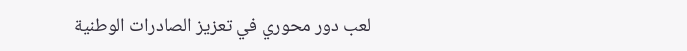لعب دور محوري في تعزيز الصادرات الوطنية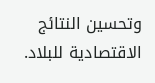وتحسين النتائج الاقتصادية للبلاد.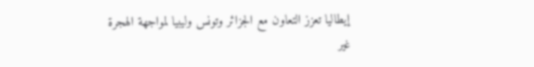إيطاليا تعزز التعاون مع الجزائر وتونس وليبيا لمواجهة الهجرة غير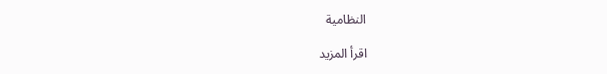النظامية

اقرأ المزيد